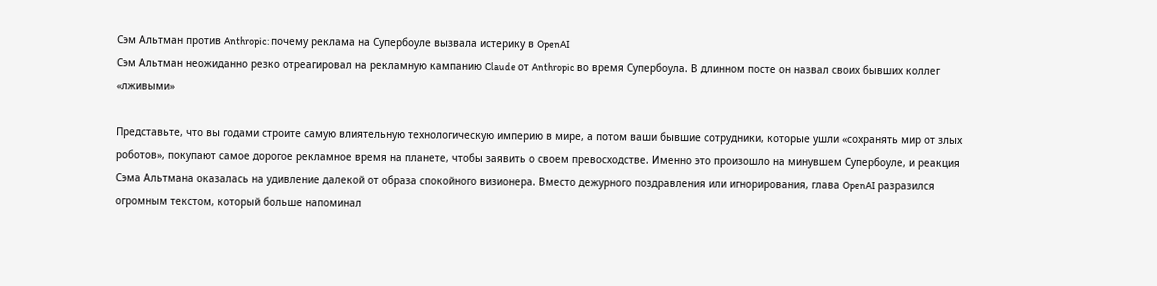Сэм Альтман против Anthropic: почему реклама на Супербоуле вызвала истерику в OpenAI
Сэм Альтман неожиданно резко отреагировал на рекламную кампанию Claude от Anthropic во время Супербоула. В длинном посте он назвал своих бывших коллег «лживыми»

Представьте, что вы годами строите самую влиятельную технологическую империю в мире, а потом ваши бывшие сотрудники, которые ушли «сохранять мир от злых роботов», покупают самое дорогое рекламное время на планете, чтобы заявить о своем превосходстве. Именно это произошло на минувшем Супербоуле, и реакция Сэма Альтмана оказалась на удивление далекой от образа спокойного визионера. Вместо дежурного поздравления или игнорирования, глава OpenAI разразился огромным текстом, который больше напоминал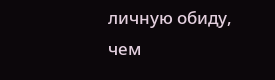личную обиду, чем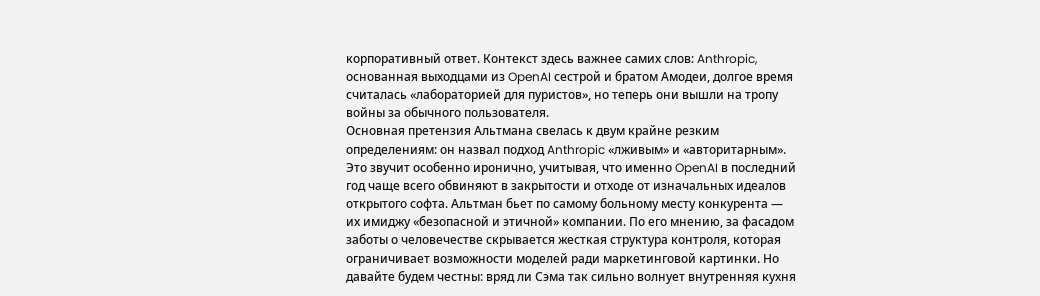корпоративный ответ. Контекст здесь важнее самих слов: Anthropic, основанная выходцами из OpenAI сестрой и братом Амодеи, долгое время считалась «лабораторией для пуристов», но теперь они вышли на тропу войны за обычного пользователя.
Основная претензия Альтмана свелась к двум крайне резким определениям: он назвал подход Anthropic «лживым» и «авторитарным». Это звучит особенно иронично, учитывая, что именно OpenAI в последний год чаще всего обвиняют в закрытости и отходе от изначальных идеалов открытого софта. Альтман бьет по самому больному месту конкурента — их имиджу «безопасной и этичной» компании. По его мнению, за фасадом заботы о человечестве скрывается жесткая структура контроля, которая ограничивает возможности моделей ради маркетинговой картинки. Но давайте будем честны: вряд ли Сэма так сильно волнует внутренняя кухня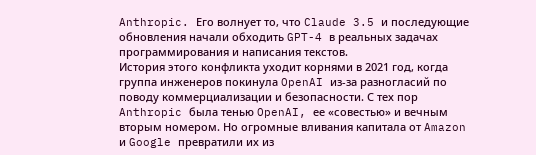Anthropic. Его волнует то, что Claude 3.5 и последующие обновления начали обходить GPT-4 в реальных задачах программирования и написания текстов.
История этого конфликта уходит корнями в 2021 год, когда группа инженеров покинула OpenAI из-за разногласий по поводу коммерциализации и безопасности. С тех пор Anthropic была тенью OpenAI, ее «совестью» и вечным вторым номером. Но огромные вливания капитала от Amazon и Google превратили их из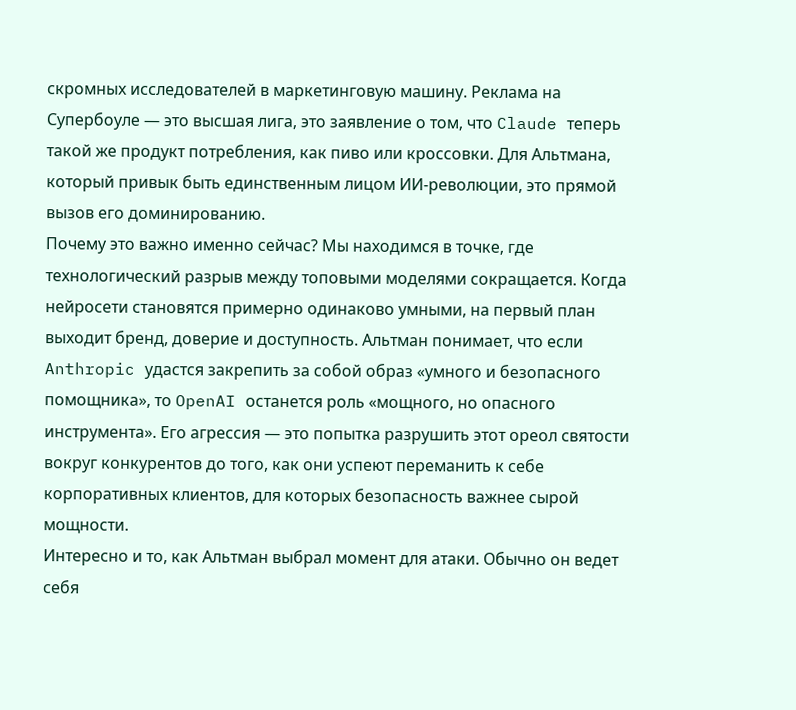скромных исследователей в маркетинговую машину. Реклама на Супербоуле — это высшая лига, это заявление о том, что Claude теперь такой же продукт потребления, как пиво или кроссовки. Для Альтмана, который привык быть единственным лицом ИИ-революции, это прямой вызов его доминированию.
Почему это важно именно сейчас? Мы находимся в точке, где технологический разрыв между топовыми моделями сокращается. Когда нейросети становятся примерно одинаково умными, на первый план выходит бренд, доверие и доступность. Альтман понимает, что если Anthropic удастся закрепить за собой образ «умного и безопасного помощника», то OpenAI останется роль «мощного, но опасного инструмента». Его агрессия — это попытка разрушить этот ореол святости вокруг конкурентов до того, как они успеют переманить к себе корпоративных клиентов, для которых безопасность важнее сырой мощности.
Интересно и то, как Альтман выбрал момент для атаки. Обычно он ведет себя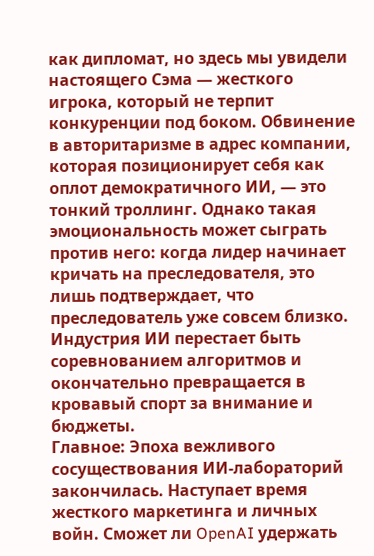как дипломат, но здесь мы увидели настоящего Сэма — жесткого игрока, который не терпит конкуренции под боком. Обвинение в авторитаризме в адрес компании, которая позиционирует себя как оплот демократичного ИИ, — это тонкий троллинг. Однако такая эмоциональность может сыграть против него: когда лидер начинает кричать на преследователя, это лишь подтверждает, что преследователь уже совсем близко. Индустрия ИИ перестает быть соревнованием алгоритмов и окончательно превращается в кровавый спорт за внимание и бюджеты.
Главное: Эпоха вежливого сосуществования ИИ-лабораторий закончилась. Наступает время жесткого маркетинга и личных войн. Сможет ли OpenAI удержать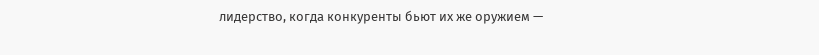лидерство, когда конкуренты бьют их же оружием —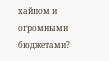хайпом и огромными бюджетами?